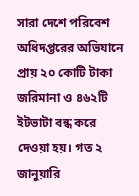সারা দেশে পরিবেশ অধিদপ্তরের অভিযানে প্রায় ২০ কোটি টাকা জরিমানা ও ৪৬২টি ইটভাটা বন্ধ করে দেওয়া হয়। গত ২ জানুয়ারি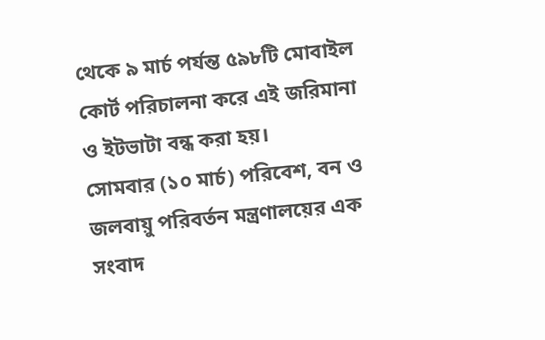থেকে ৯ মার্চ পর্যন্ত ৫৯৮টি মোবাইল কোর্ট পরিচালনা করে এই জরিমানা ও ইটভাটা বন্ধ করা হয়।
সোমবার (১০ মার্চ) পরিবেশ, বন ও জলবায়ু পরিবর্তন মন্ত্রণালয়ের এক সংবাদ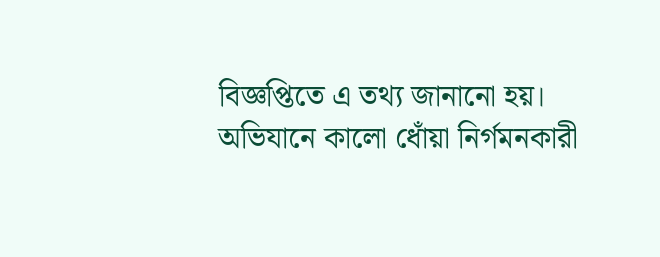বিজ্ঞপ্তিতে এ তথ্য জানানো হয়।
অভিযানে কালো ধোঁয়া নির্গমনকারী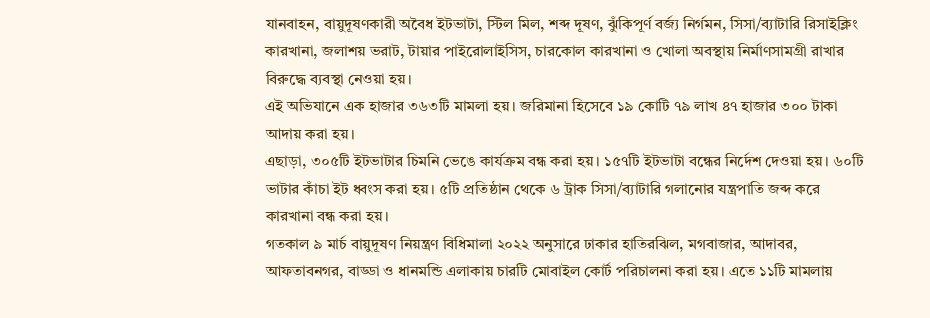যানবাহন, বায়ুদূষণকারী অবৈধ ইটভাটা, স্টিল মিল, শব্দ দূষণ, ঝুঁকিপূর্ণ বর্জ্য নির্গমন, সিসা/ব্যাটারি রিসাইক্লিং কারখানা, জলাশয় ভরাট, টায়ার পাইরোলাইসিস, চারকোল কারখানা ও খোলা অবস্থায় নির্মাণসামগ্রী রাখার বিরুদ্ধে ব্যবস্থা নেওয়া হয়।
এই অভিযানে এক হাজার ৩৬৩টি মামলা হয়। জরিমানা হিসেবে ১৯ কোটি ৭৯ লাখ ৪৭ হাজার ৩০০ টাকা আদায় করা হয়।
এছাড়া, ৩০৫টি ইটভাটার চিমনি ভেঙে কার্যক্রম বন্ধ করা হয়। ১৫৭টি ইটভাটা বন্ধের নির্দেশ দেওয়া হয়। ৬০টি ভাটার কাঁচা ইট ধ্বংস করা হয়। ৫টি প্রতিষ্ঠান থেকে ৬ ট্রাক সিসা/ব্যাটারি গলানোর যন্ত্রপাতি জব্দ করে কারখানা বন্ধ করা হয়।
গতকাল ৯ মার্চ বায়ুদূষণ নিয়ন্ত্রণ বিধিমালা ২০২২ অনুসারে ঢাকার হাতিরঝিল, মগবাজার, আদাবর, আফতাবনগর, বাড্ডা ও ধানমন্ডি এলাকায় চারটি মোবাইল কোর্ট পরিচালনা করা হয়। এতে ১১টি মামলায়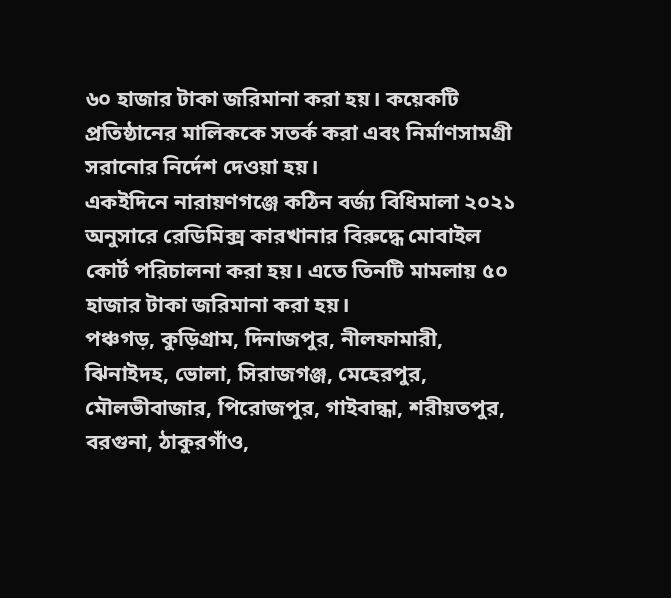৬০ হাজার টাকা জরিমানা করা হয়। কয়েকটি প্রতিষ্ঠানের মালিককে সতর্ক করা এবং নির্মাণসামগ্রী সরানোর নির্দেশ দেওয়া হয়।
একইদিনে নারায়ণগঞ্জে কঠিন বর্জ্য বিধিমালা ২০২১ অনুসারে রেডিমিক্স কারখানার বিরুদ্ধে মোবাইল কোর্ট পরিচালনা করা হয়। এতে তিনটি মামলায় ৫০ হাজার টাকা জরিমানা করা হয়।
পঞ্চগড়, কুড়িগ্রাম, দিনাজপুর, নীলফামারী, ঝিনাইদহ, ভোলা, সিরাজগঞ্জ, মেহেরপুর, মৌলভীবাজার, পিরোজপুর, গাইবান্ধা, শরীয়তপুর, বরগুনা, ঠাকুরগাঁও,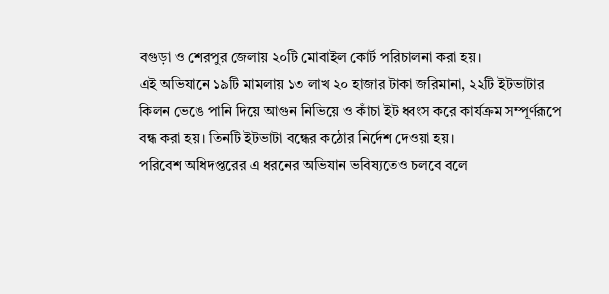বগুড়া ও শেরপুর জেলায় ২০টি মোবাইল কোর্ট পরিচালনা করা হয়।
এই অভিযানে ১৯টি মামলায় ১৩ লাখ ২০ হাজার টাকা জরিমানা, ২২টি ইটভাটার কিলন ভেঙে পানি দিয়ে আগুন নিভিয়ে ও কাঁচা ইট ধ্বংস করে কার্যক্রম সম্পূর্ণরূপে বন্ধ করা হয়। তিনটি ইটভাটা বন্ধের কঠোর নির্দেশ দেওয়া হয়।
পরিবেশ অধিদপ্তরের এ ধরনের অভিযান ভবিষ্যতেও চলবে বলে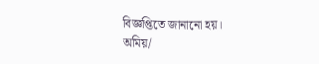বিজ্ঞপ্তিতে জানানো হয়।
অমিয়/